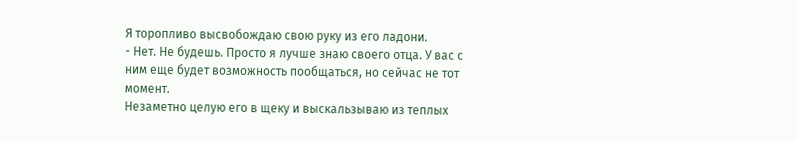Я торопливо высвобождаю свою руку из его ладони.
- Нет. Не будешь. Просто я лучше знаю своего отца. У вас с ним еще будет возможность пообщаться, но сейчас не тот момент.
Незаметно целую его в щеку и выскальзываю из теплых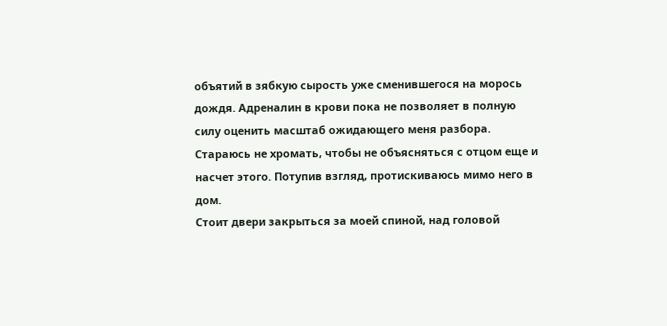объятий в зябкую сырость уже сменившегося на морось дождя. Адреналин в крови пока не позволяет в полную силу оценить масштаб ожидающего меня разбора. Стараюсь не хромать, чтобы не объясняться с отцом еще и насчет этого. Потупив взгляд, протискиваюсь мимо него в дом.
Стоит двери закрыться за моей спиной, над головой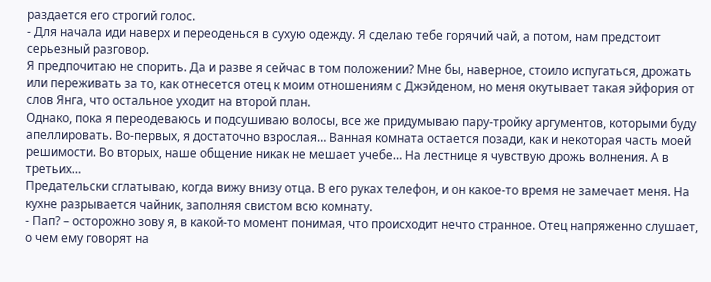раздается его строгий голос.
- Для начала иди наверх и переоденься в сухую одежду. Я сделаю тебе горячий чай, а потом, нам предстоит серьезный разговор.
Я предпочитаю не спорить. Да и разве я сейчас в том положении? Мне бы, наверное, стоило испугаться, дрожать или переживать за то, как отнесется отец к моим отношениям с Джэйденом, но меня окутывает такая эйфория от слов Янга, что остальное уходит на второй план.
Однако, пока я переодеваюсь и подсушиваю волосы, все же придумываю пару-тройку аргументов, которыми буду апеллировать. Во-первых, я достаточно взрослая… Ванная комната остается позади, как и некоторая часть моей решимости. Во вторых, наше общение никак не мешает учебе… На лестнице я чувствую дрожь волнения. А в третьих…
Предательски сглатываю, когда вижу внизу отца. В его руках телефон, и он какое-то время не замечает меня. На кухне разрывается чайник, заполняя свистом всю комнату.
- Пап? – осторожно зову я, в какой-то момент понимая, что происходит нечто странное. Отец напряженно слушает, о чем ему говорят на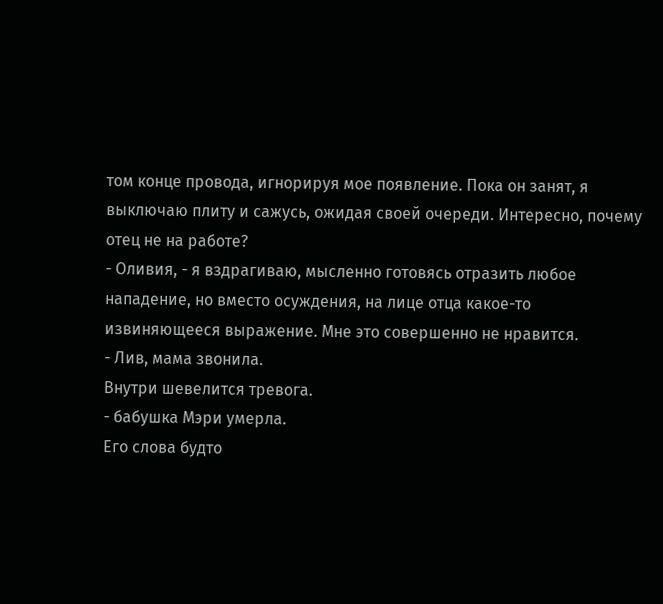том конце провода, игнорируя мое появление. Пока он занят, я выключаю плиту и сажусь, ожидая своей очереди. Интересно, почему отец не на работе?
- Оливия, - я вздрагиваю, мысленно готовясь отразить любое нападение, но вместо осуждения, на лице отца какое-то извиняющееся выражение. Мне это совершенно не нравится.
- Лив, мама звонила.
Внутри шевелится тревога.
- бабушка Мэри умерла.
Его слова будто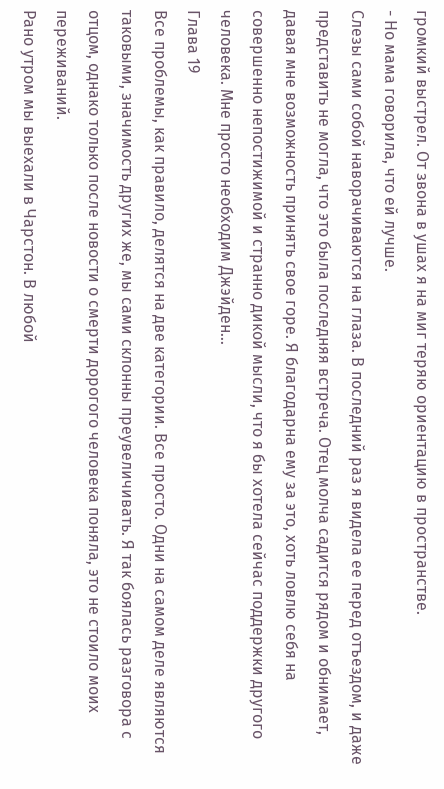громкий выстрел. От звона в ушах я на миг теряю ориентацию в пространстве.
- Но мама говорила, что ей лучше.
Слезы сами собой наворачиваются на глаза. В последний раз я видела ее перед отъездом, и даже представить не могла, что это была последняя встреча. Отец молча садится рядом и обнимает, давая мне возможность принять свое горе. Я благодарна ему за это, хоть ловлю себя на совершенно непостижимой и странно дикой мысли, что я бы хотела сейчас поддержки другого человека. Мне просто необходим Джэйден…
Глава 19
Все проблемы, как правило, делятся на две категории. Все просто. Одни на самом деле являются таковыми, значимость других же, мы сами склонны преувеличивать. Я так боялась разговора с отцом, однако только после новости о смерти дорогого человека поняла, это не стоило моих переживаний.
Рано утром мы выехали в Чарстон. В любой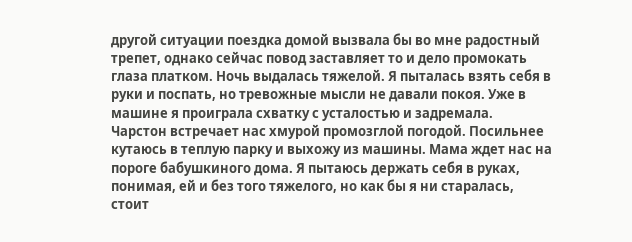другой ситуации поездка домой вызвала бы во мне радостный трепет, однако сейчас повод заставляет то и дело промокать глаза платком. Ночь выдалась тяжелой. Я пыталась взять себя в руки и поспать, но тревожные мысли не давали покоя. Уже в машине я проиграла схватку с усталостью и задремала.
Чарстон встречает нас хмурой промозглой погодой. Посильнее кутаюсь в теплую парку и выхожу из машины. Мама ждет нас на пороге бабушкиного дома. Я пытаюсь держать себя в руках, понимая, ей и без того тяжелого, но как бы я ни старалась, стоит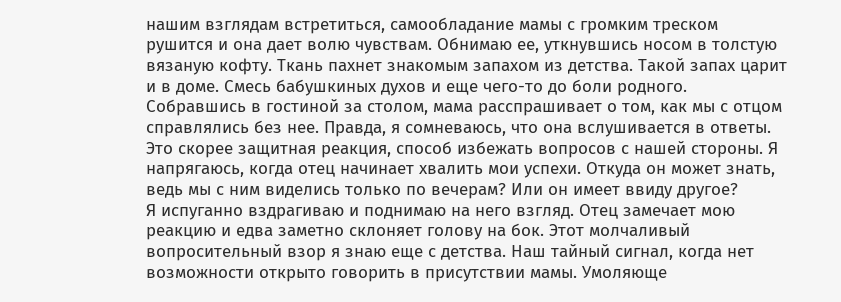нашим взглядам встретиться, самообладание мамы с громким треском рушится и она дает волю чувствам. Обнимаю ее, уткнувшись носом в толстую вязаную кофту. Ткань пахнет знакомым запахом из детства. Такой запах царит и в доме. Смесь бабушкиных духов и еще чего-то до боли родного.
Собравшись в гостиной за столом, мама расспрашивает о том, как мы с отцом справлялись без нее. Правда, я сомневаюсь, что она вслушивается в ответы. Это скорее защитная реакция, способ избежать вопросов с нашей стороны. Я напрягаюсь, когда отец начинает хвалить мои успехи. Откуда он может знать, ведь мы с ним виделись только по вечерам? Или он имеет ввиду другое?
Я испуганно вздрагиваю и поднимаю на него взгляд. Отец замечает мою реакцию и едва заметно склоняет голову на бок. Этот молчаливый вопросительный взор я знаю еще с детства. Наш тайный сигнал, когда нет возможности открыто говорить в присутствии мамы. Умоляюще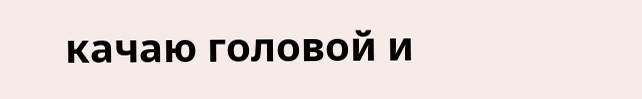качаю головой и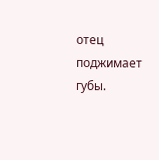отец поджимает губы.